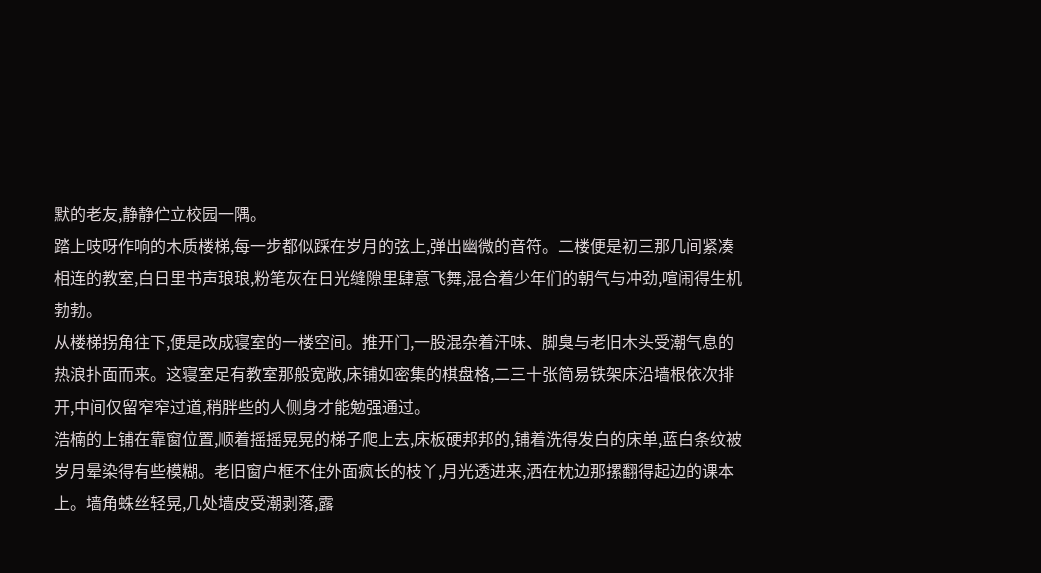默的老友,静静伫立校园一隅。
踏上吱呀作响的木质楼梯,每一步都似踩在岁月的弦上,弹出幽微的音符。二楼便是初三那几间紧凑相连的教室,白日里书声琅琅,粉笔灰在日光缝隙里肆意飞舞,混合着少年们的朝气与冲劲,喧闹得生机勃勃。
从楼梯拐角往下,便是改成寝室的一楼空间。推开门,一股混杂着汗味、脚臭与老旧木头受潮气息的热浪扑面而来。这寝室足有教室那般宽敞,床铺如密集的棋盘格,二三十张简易铁架床沿墙根依次排开,中间仅留窄窄过道,稍胖些的人侧身才能勉强通过。
浩楠的上铺在靠窗位置,顺着摇摇晃晃的梯子爬上去,床板硬邦邦的,铺着洗得发白的床单,蓝白条纹被岁月晕染得有些模糊。老旧窗户框不住外面疯长的枝丫,月光透进来,洒在枕边那摞翻得起边的课本上。墙角蛛丝轻晃,几处墙皮受潮剥落,露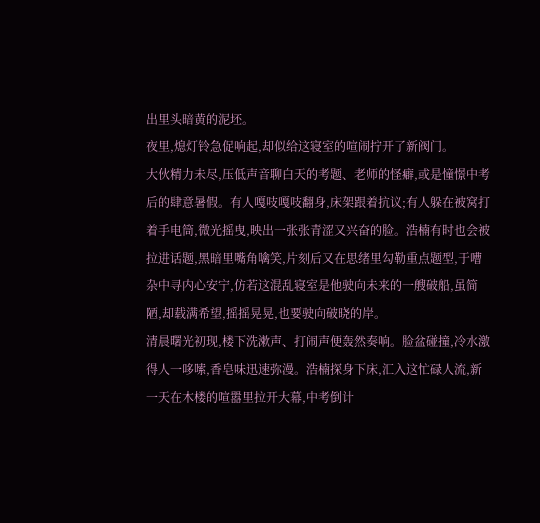出里头暗黄的泥坯。
夜里,熄灯铃急促响起,却似给这寝室的喧闹拧开了新阀门。
大伙精力未尽,压低声音聊白天的考题、老师的怪癖,或是憧憬中考后的肆意暑假。有人嘎吱嘎吱翻身,床架跟着抗议;有人躲在被窝打着手电筒,微光摇曳,映出一张张青涩又兴奋的脸。浩楠有时也会被拉进话题,黑暗里嘴角噙笑,片刻后又在思绪里勾勒重点题型,于嘈杂中寻内心安宁,仿若这混乱寝室是他驶向未来的一艘破船,虽简陋,却载满希望,摇摇晃晃,也要驶向破晓的岸。
清晨曙光初现,楼下洗漱声、打闹声便轰然奏响。脸盆碰撞,冷水激得人一哆嗦,香皂味迅速弥漫。浩楠探身下床,汇入这忙碌人流,新一天在木楼的喧嚣里拉开大幕,中考倒计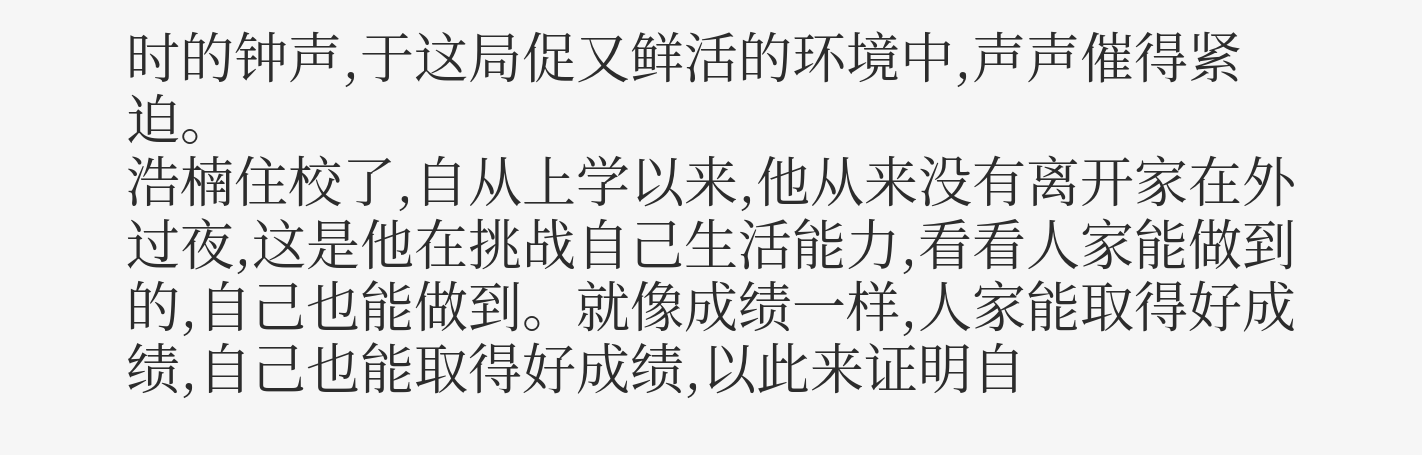时的钟声,于这局促又鲜活的环境中,声声催得紧迫。
浩楠住校了,自从上学以来,他从来没有离开家在外过夜,这是他在挑战自己生活能力,看看人家能做到的,自己也能做到。就像成绩一样,人家能取得好成绩,自己也能取得好成绩,以此来证明自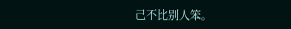己不比别人笨。